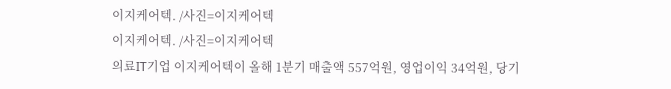이지케어텍. /사진=이지케어텍
이지케어텍. /사진=이지케어텍
의료IT기업 이지케어텍이 올해 1분기 매출액 557억원, 영업이익 34억원, 당기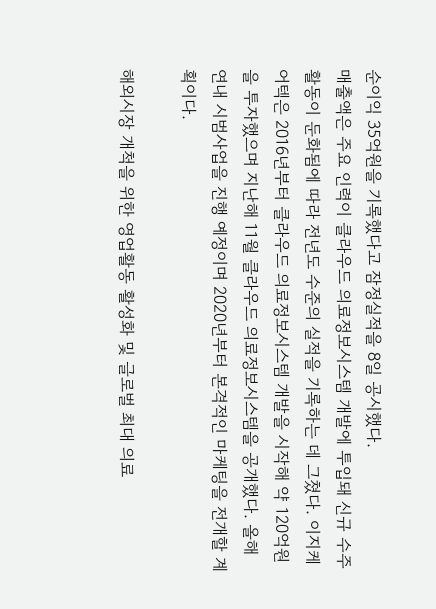순이익 35억원을 기록했다고 잠정실적을 8일 공시했다.
매출액은 주요 인력이 클라우드 의료정보시스템 개발에 투입돼 신규 수주 활동이 둔화됨에 따라 전년도 수준의 실적을 기록하는 데 그쳤다. 이지케어텍은 2016년부터 클라우드 의료정보시스템 개발을 시작해 약 120억원을 투자했으며 지난해 11월 클라우드 의료정보시스템을 공개했다. 올해 연내 시범사업을 진행 예정이며 2020년부터 본격적인 마케팅을 전개할 계획이다.

해외시장 개척을 위한 영업활동 활성화 및 글로벌 최대 의료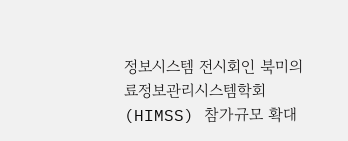정보시스템 전시회인 북미의료정보관리시스템학회(HIMSS) 참가규모 확대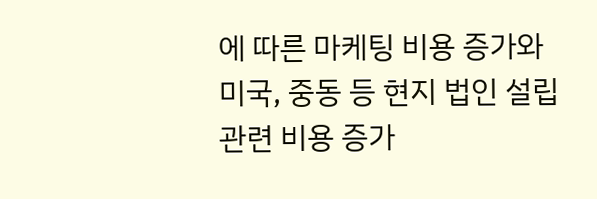에 따른 마케팅 비용 증가와 미국, 중동 등 현지 법인 설립 관련 비용 증가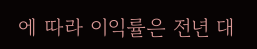에 따라 이익률은 전년 대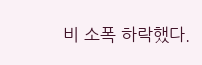비 소폭 하락했다.